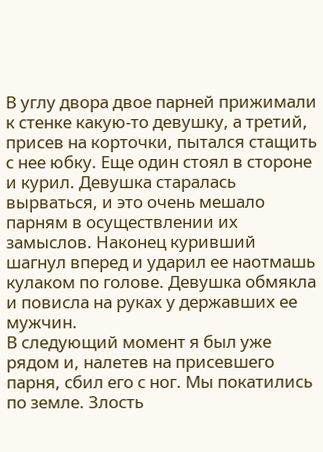В углу двора двое парней прижимали к стенке какую-то девушку, а третий, присев на корточки, пытался стащить с нее юбку. Еще один стоял в стороне и курил. Девушка старалась вырваться, и это очень мешало парням в осуществлении их замыслов. Наконец куривший шагнул вперед и ударил ее наотмашь кулаком по голове. Девушка обмякла и повисла на руках у державших ее мужчин.
В следующий момент я был уже рядом и, налетев на присевшего парня, сбил его с ног. Мы покатились по земле. Злость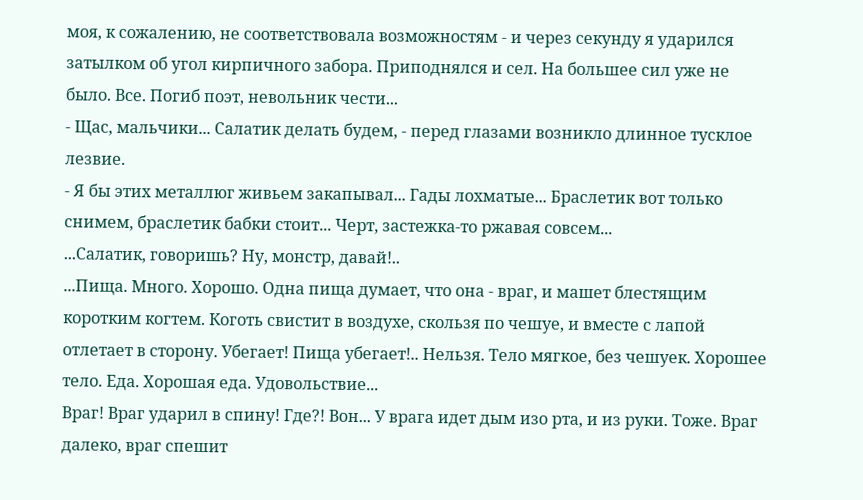моя, к сожалению, не соответствовала возможностям - и через секунду я ударился затылком об угол кирпичного забора. Приподнялся и сел. На большее сил уже не было. Все. Погиб поэт, невольник чести...
- Щас, мальчики... Салатик делать будем, - перед глазами возникло длинное тусклое лезвие.
- Я бы этих металлюг живьем закапывал... Гады лохматые... Браслетик вот только снимем, браслетик бабки стоит... Черт, застежка-то ржавая совсем...
...Салатик, говоришь? Ну, монстр, давай!..
...Пища. Много. Хорошо. Одна пища думает, что она - враг, и машет блестящим коротким когтем. Коготь свистит в воздухе, скользя по чешуе, и вместе с лапой отлетает в сторону. Убегает! Пища убегает!.. Нельзя. Тело мягкое, без чешуек. Хорошее тело. Еда. Хорошая еда. Удовольствие...
Враг! Враг ударил в спину! Где?! Вон... У врага идет дым изо рта, и из руки. Тоже. Враг далеко, враг спешит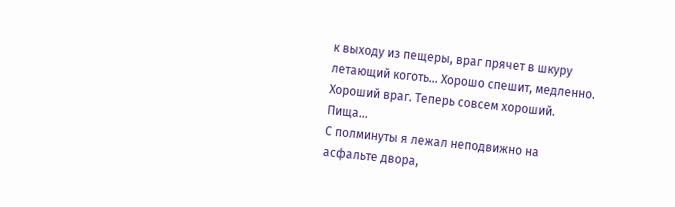к выходу из пещеры, враг прячет в шкуру летающий коготь... Хорошо спешит, медленно. Хороший враг. Теперь совсем хороший. Пища...
С полминуты я лежал неподвижно на асфальте двора,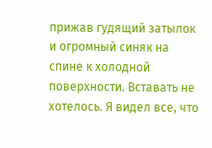прижав гудящий затылок и огромный синяк на спине к холодной поверхности. Вставать не хотелось. Я видел все, что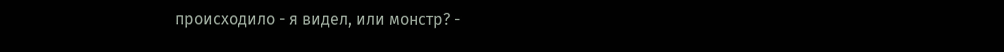происходило - я видел, или монстр? -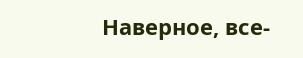Наверное, все-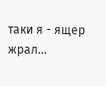таки я - ящер жрал...